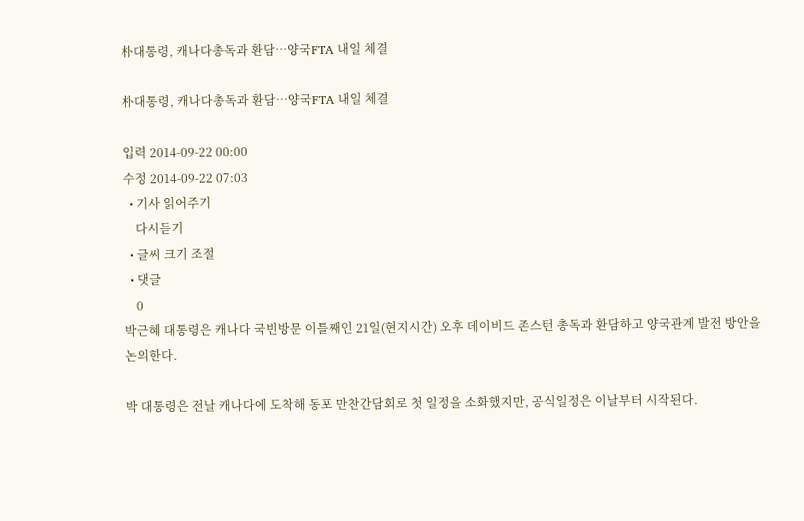朴대통령, 캐나다총독과 환담…양국FTA 내일 체결

朴대통령, 캐나다총독과 환담…양국FTA 내일 체결

입력 2014-09-22 00:00
수정 2014-09-22 07:03
  • 기사 읽어주기
    다시듣기
  • 글씨 크기 조절
  • 댓글
    0
박근혜 대통령은 캐나다 국빈방문 이틀째인 21일(현지시간) 오후 데이비드 존스턴 총독과 환담하고 양국관계 발전 방안을 논의한다.

박 대통령은 전날 캐나다에 도착해 동포 만찬간담회로 첫 일정을 소화했지만, 공식일정은 이날부터 시작된다.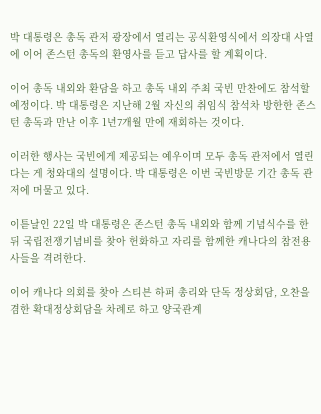박 대통령은 총독 관저 광장에서 열리는 공식환영식에서 의장대 사열에 이어 존스턴 총독의 환영사를 듣고 답사를 할 계획이다.

이어 총독 내외와 환담을 하고 총독 내외 주최 국빈 만찬에도 참석할 예정이다. 박 대통령은 지난해 2월 자신의 취임식 참석차 방한한 존스턴 총독과 만난 이후 1년7개월 만에 재회하는 것이다.

이러한 행사는 국빈에게 제공되는 예우이며 모두 총독 관저에서 열린다는 게 청와대의 설명이다. 박 대통령은 이번 국빈방문 기간 총독 관저에 머물고 있다.

이튿날인 22일 박 대통령은 존스턴 총독 내외와 함께 기념식수를 한 뒤 국립전쟁기념비를 찾아 헌화하고 자리를 함께한 캐나다의 참전용사들을 격려한다.

이어 캐나다 의회를 찾아 스티븐 하퍼 총리와 단독 정상회담, 오찬을 겸한 확대정상회담을 차례로 하고 양국관계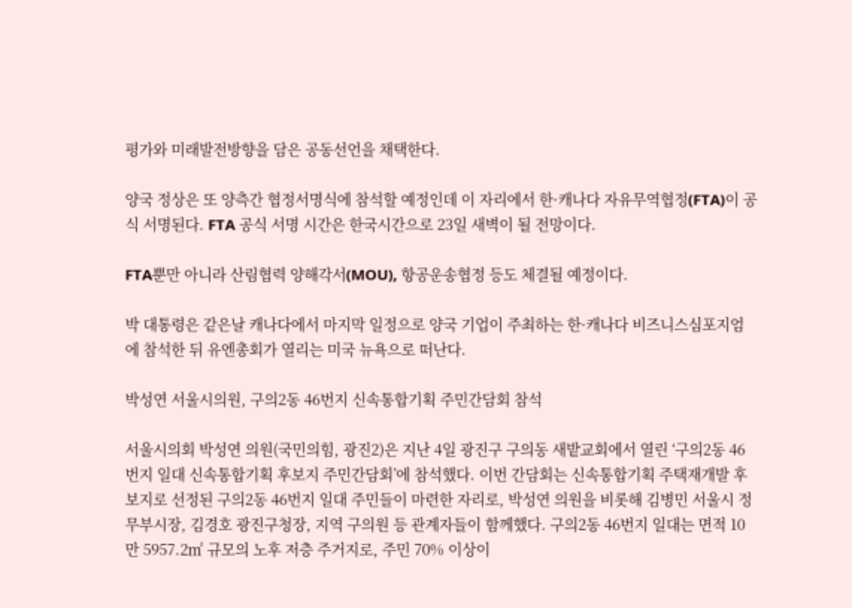평가와 미래발전방향을 담은 공동선언을 채택한다.

양국 정상은 또 양측간 협정서명식에 참석할 예정인데 이 자리에서 한·캐나다 자유무역협정(FTA)이 공식 서명된다. FTA 공식 서명 시간은 한국시간으로 23일 새벽이 될 전망이다.

FTA뿐만 아니라 산림협력 양해각서(MOU), 항공운송협정 등도 체결될 예정이다.

박 대통령은 같은날 캐나다에서 마지막 일정으로 양국 기업이 주최하는 한·캐나다 비즈니스심포지엄에 참석한 뒤 유엔총회가 열리는 미국 뉴욕으로 떠난다.

박성연 서울시의원, 구의2동 46번지 신속통합기획 주민간담회 참석

서울시의회 박성연 의원(국민의힘, 광진2)은 지난 4일 광진구 구의동 새밭교회에서 열린 ‘구의2동 46번지 일대 신속통합기획 후보지 주민간담회’에 참석했다. 이번 간담회는 신속통합기획 주택재개발 후보지로 선정된 구의2동 46번지 일대 주민들이 마련한 자리로, 박성연 의원을 비롯해 김병민 서울시 정무부시장, 김경호 광진구청장, 지역 구의원 등 관계자들이 함께했다. 구의2동 46번지 일대는 면적 10만 5957.2㎡ 규모의 노후 저층 주거지로, 주민 70% 이상이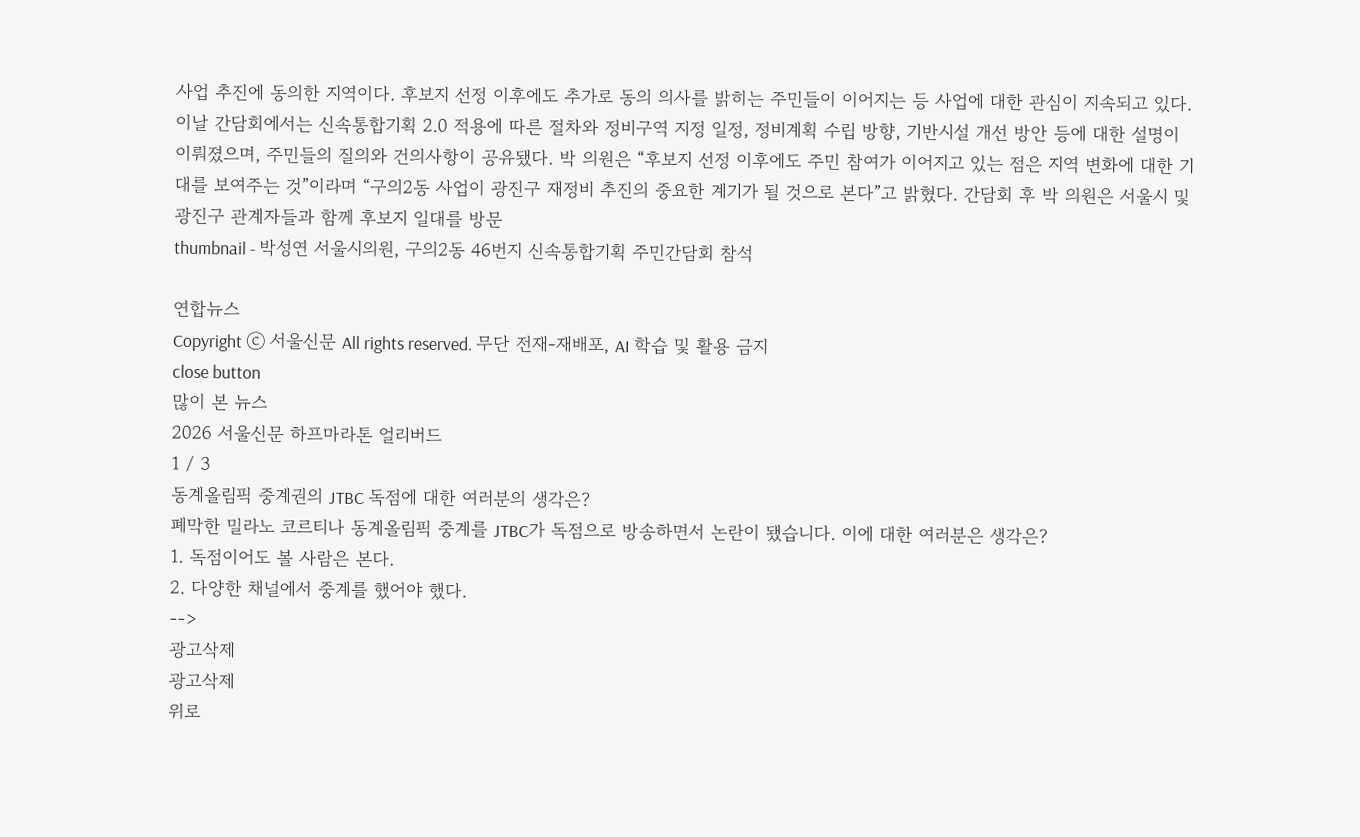사업 추진에 동의한 지역이다. 후보지 선정 이후에도 추가로 동의 의사를 밝히는 주민들이 이어지는 등 사업에 대한 관심이 지속되고 있다. 이날 간담회에서는 신속통합기획 2.0 적용에 따른 절차와 정비구역 지정 일정, 정비계획 수립 방향, 기반시설 개선 방안 등에 대한 설명이 이뤄졌으며, 주민들의 질의와 건의사항이 공유됐다. 박 의원은 “후보지 선정 이후에도 주민 참여가 이어지고 있는 점은 지역 변화에 대한 기대를 보여주는 것”이라며 “구의2동 사업이 광진구 재정비 추진의 중요한 계기가 될 것으로 본다”고 밝혔다. 간담회 후 박 의원은 서울시 및 광진구 관계자들과 함께 후보지 일대를 방문
thumbnail - 박성연 서울시의원, 구의2동 46번지 신속통합기획 주민간담회 참석

연합뉴스
Copyright ⓒ 서울신문 All rights reserved. 무단 전재-재배포, AI 학습 및 활용 금지
close button
많이 본 뉴스
2026 서울신문 하프마라톤 얼리버드
1 / 3
동계올림픽 중계권의 JTBC 독점에 대한 여러분의 생각은?
폐막한 밀라노 코르티나 동계올림픽 중계를 JTBC가 독점으로 방송하면서 논란이 됐습니다. 이에 대한 여러분은 생각은?
1. 독점이어도 볼 사람은 본다.
2. 다양한 채널에서 중계를 했어야 했다.
-->
광고삭제
광고삭제
위로